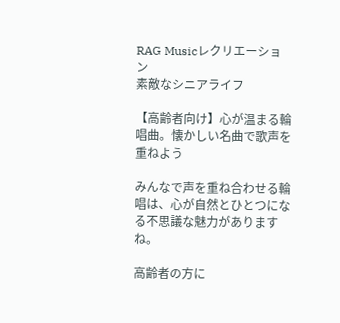RAG Musicレクリエーション
素敵なシニアライフ

【高齢者向け】心が温まる輪唱曲。懐かしい名曲で歌声を重ねよう

みんなで声を重ね合わせる輪唱は、心が自然とひとつになる不思議な魅力がありますね。

高齢者の方に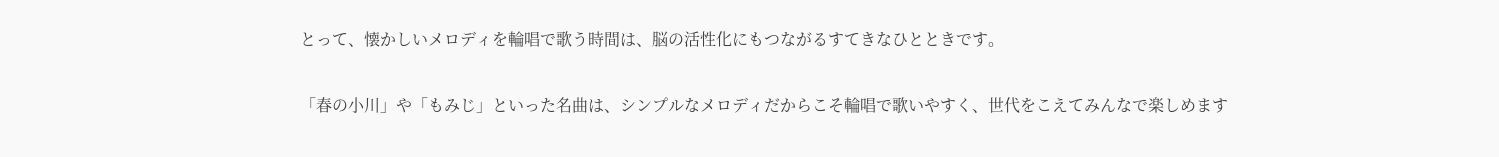とって、懐かしいメロディを輪唱で歌う時間は、脳の活性化にもつながるすてきなひとときです。

「春の小川」や「もみじ」といった名曲は、シンプルなメロディだからこそ輪唱で歌いやすく、世代をこえてみんなで楽しめます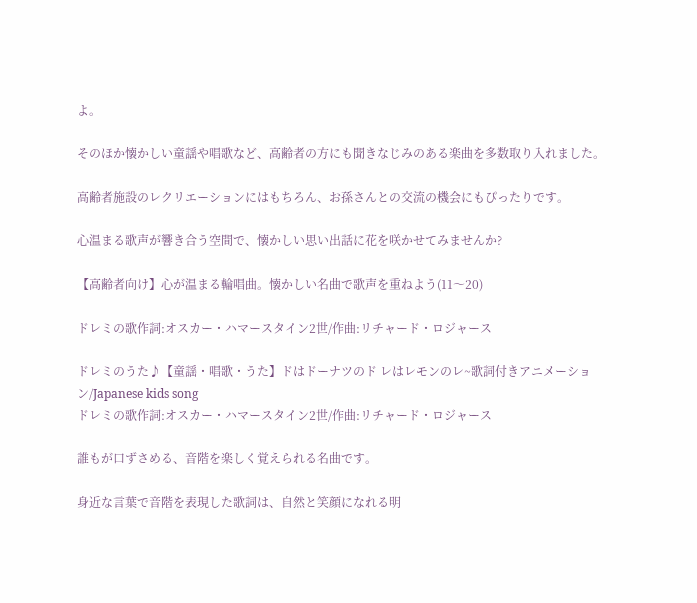よ。

そのほか懐かしい童謡や唱歌など、高齢者の方にも聞きなじみのある楽曲を多数取り入れました。

高齢者施設のレクリエーションにはもちろん、お孫さんとの交流の機会にもぴったりです。

心温まる歌声が響き合う空間で、懐かしい思い出話に花を咲かせてみませんか?

【高齢者向け】心が温まる輪唱曲。懐かしい名曲で歌声を重ねよう(11〜20)

ドレミの歌作詞:オスカー・ハマースタイン2世/作曲:リチャード・ロジャース

ドレミのうた♪【童謡・唱歌・うた】ドはドーナツのド レはレモンのレ~歌詞付きアニメーション/Japanese kids song
ドレミの歌作詞:オスカー・ハマースタイン2世/作曲:リチャード・ロジャース

誰もが口ずさめる、音階を楽しく覚えられる名曲です。

身近な言葉で音階を表現した歌詞は、自然と笑顔になれる明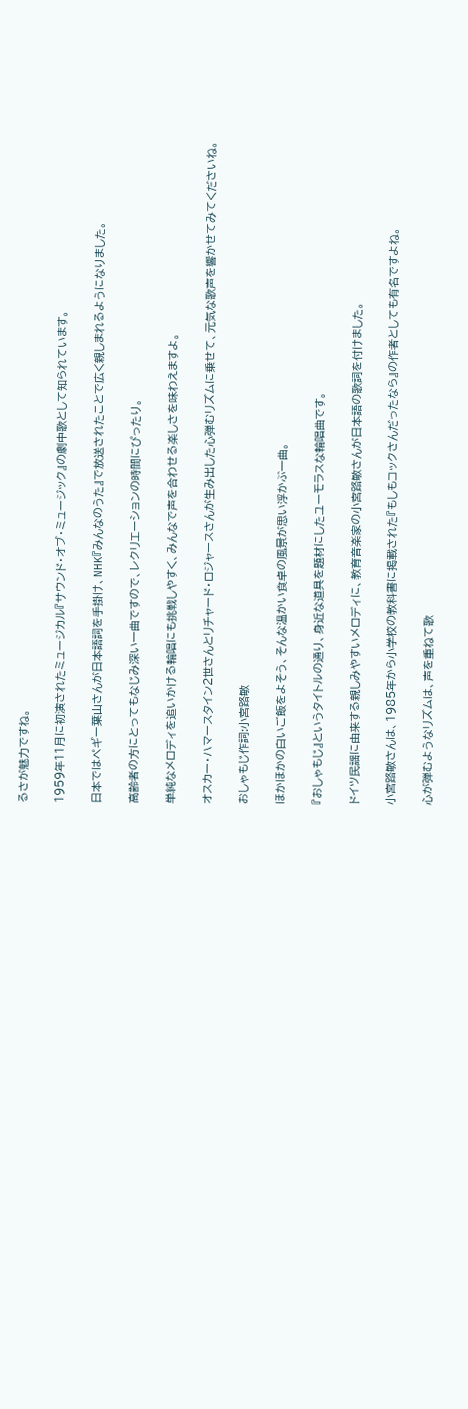るさが魅力ですね。

1959年11月に初演されたミュージカル『サウンド・オブ・ミュージック』の劇中歌として知られています。

日本ではペギー葉山さんが日本語詞を手掛け、NHK『みんなのうた』で放送されたことで広く親しまれるようになりました。

高齢者の方にとってもなじみ深い一曲ですので、レクリエーションの時間にぴったり。

単純なメロディを追いかける輪唱にも挑戦しやすく、みんなで声を合わせる楽しさを味わえますよ。

オスカー・ハマースタイン2世さんとリチャード・ロジャースさんが生み出した心弾むリズムに乗せて、元気な歌声を響かせてみてくださいね。

おしゃもじ作詞:小宮路敏

ほかほかの白いご飯をよそう、そんな温かい食卓の風景が思い浮かぶ一曲。

『おしゃもじ』というタイトルの通り、身近な道具を題材にしたユーモラスな輪唱曲です。

ドイツ民謡に由来する親しみやすいメロディに、教育音楽家の小宮路敏さんが日本語の歌詞を付けました。

小宮路敏さんは、1985年から小学校の教科書に掲載された『もしもコックさんだったなら』の作者としても有名ですよね。

心が弾むようなリズムは、声を重ねて歌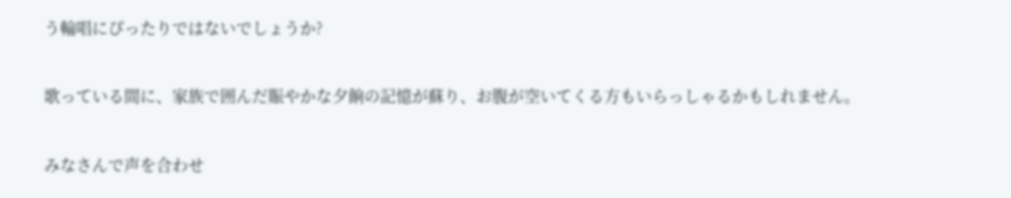う輪唱にぴったりではないでしょうか?

歌っている間に、家族で囲んだ賑やかな夕餉の記憶が蘇り、お腹が空いてくる方もいらっしゃるかもしれません。

みなさんで声を合わせ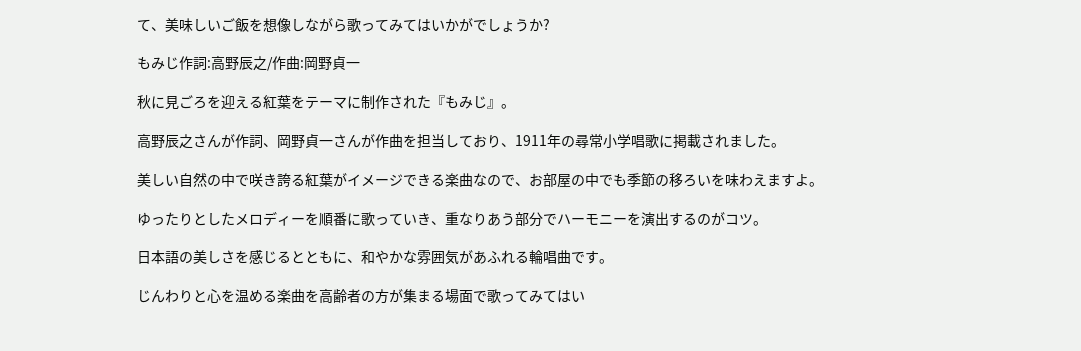て、美味しいご飯を想像しながら歌ってみてはいかがでしょうか?

もみじ作詞:高野辰之/作曲:岡野貞一

秋に見ごろを迎える紅葉をテーマに制作された『もみじ』。

高野辰之さんが作詞、岡野貞一さんが作曲を担当しており、1911年の尋常小学唱歌に掲載されました。

美しい自然の中で咲き誇る紅葉がイメージできる楽曲なので、お部屋の中でも季節の移ろいを味わえますよ。

ゆったりとしたメロディーを順番に歌っていき、重なりあう部分でハーモニーを演出するのがコツ。

日本語の美しさを感じるとともに、和やかな雰囲気があふれる輪唱曲です。

じんわりと心を温める楽曲を高齢者の方が集まる場面で歌ってみてはい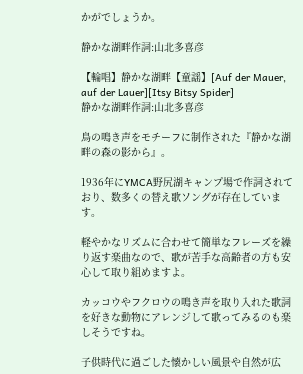かがでしょうか。

静かな湖畔作詞:山北多喜彦

【輪唱】静かな湖畔【童謡】[Auf der Mauer, auf der Lauer][Itsy Bitsy Spider]
静かな湖畔作詞:山北多喜彦

鳥の鳴き声をモチーフに制作された『静かな湖畔の森の影から』。

1936年にYMCA野尻湖キャンプ場で作詞されており、数多くの替え歌ソングが存在しています。

軽やかなリズムに合わせて簡単なフレーズを繰り返す楽曲なので、歌が苦手な高齢者の方も安心して取り組めますよ。

カッコウやフクロウの鳴き声を取り入れた歌詞を好きな動物にアレンジして歌ってみるのも楽しそうですね。

子供時代に過ごした懐かしい風景や自然が広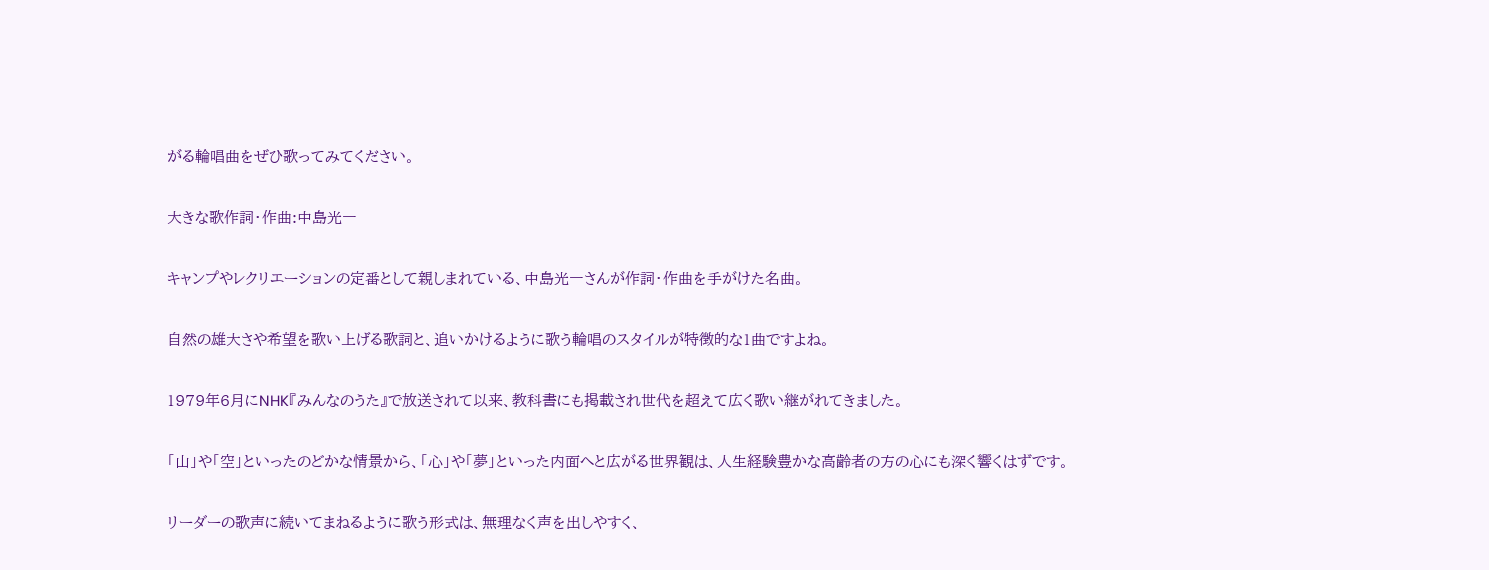がる輪唱曲をぜひ歌ってみてください。

大きな歌作詞・作曲:中島光一

キャンプやレクリエーションの定番として親しまれている、中島光一さんが作詞・作曲を手がけた名曲。

自然の雄大さや希望を歌い上げる歌詞と、追いかけるように歌う輪唱のスタイルが特徴的な1曲ですよね。

1979年6月にNHK『みんなのうた』で放送されて以来、教科書にも掲載され世代を超えて広く歌い継がれてきました。

「山」や「空」といったのどかな情景から、「心」や「夢」といった内面へと広がる世界観は、人生経験豊かな高齢者の方の心にも深く響くはずです。

リーダーの歌声に続いてまねるように歌う形式は、無理なく声を出しやすく、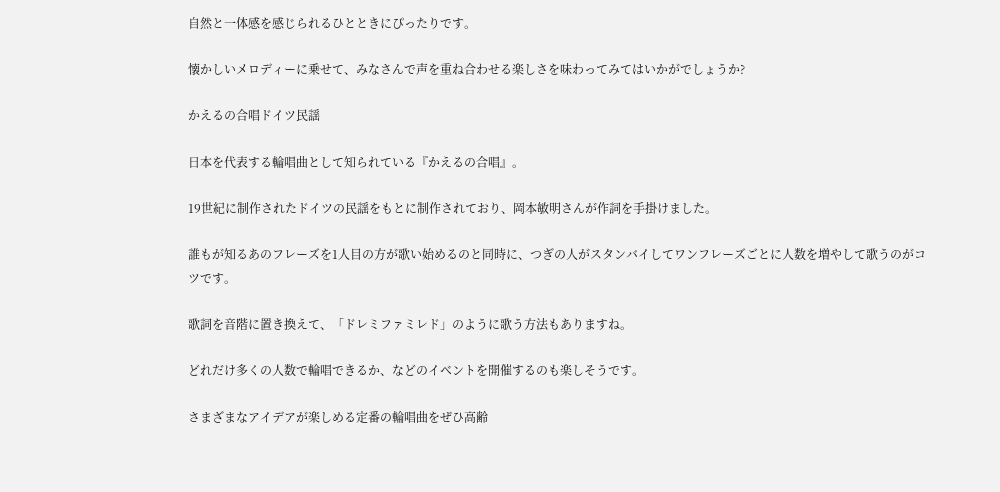自然と一体感を感じられるひとときにぴったりです。

懐かしいメロディーに乗せて、みなさんで声を重ね合わせる楽しさを味わってみてはいかがでしょうか?

かえるの合唱ドイツ民謡

日本を代表する輪唱曲として知られている『かえるの合唱』。

19世紀に制作されたドイツの民謡をもとに制作されており、岡本敏明さんが作詞を手掛けました。

誰もが知るあのフレーズを1人目の方が歌い始めるのと同時に、つぎの人がスタンバイしてワンフレーズごとに人数を増やして歌うのがコツです。

歌詞を音階に置き換えて、「ドレミファミレド」のように歌う方法もありますね。

どれだけ多くの人数で輪唱できるか、などのイベントを開催するのも楽しそうです。

さまざまなアイデアが楽しめる定番の輪唱曲をぜひ高齢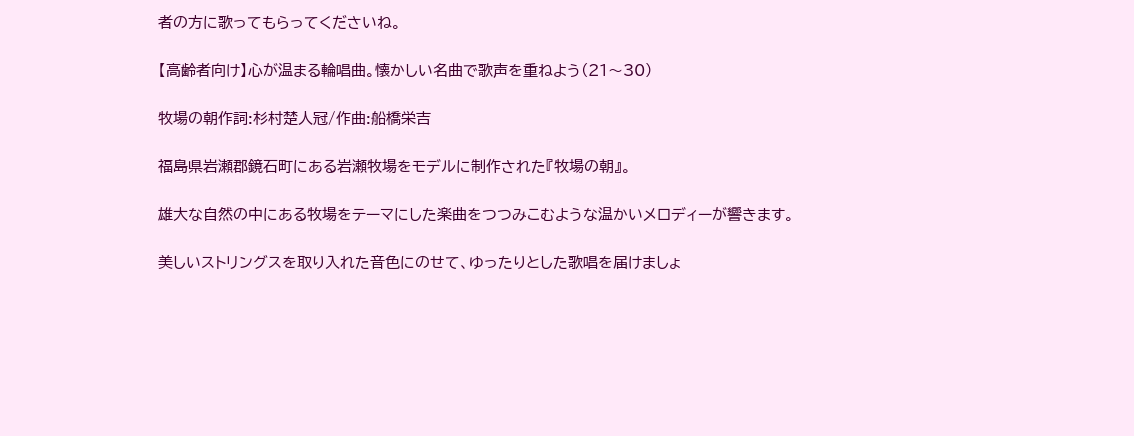者の方に歌ってもらってくださいね。

【高齢者向け】心が温まる輪唱曲。懐かしい名曲で歌声を重ねよう(21〜30)

牧場の朝作詞:杉村楚人冠/作曲:船橋栄吉

福島県岩瀬郡鏡石町にある岩瀬牧場をモデルに制作された『牧場の朝』。

雄大な自然の中にある牧場をテーマにした楽曲をつつみこむような温かいメロディーが響きます。

美しいストリングスを取り入れた音色にのせて、ゆったりとした歌唱を届けましょ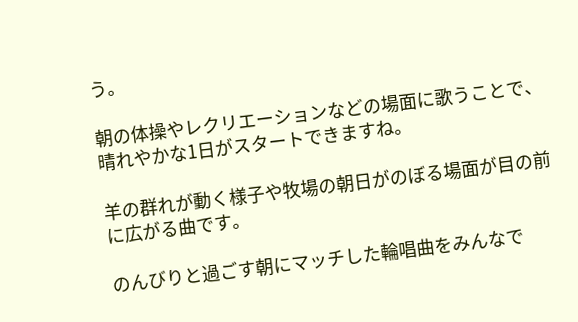う。

朝の体操やレクリエーションなどの場面に歌うことで、晴れやかな1日がスタートできますね。

羊の群れが動く様子や牧場の朝日がのぼる場面が目の前に広がる曲です。

のんびりと過ごす朝にマッチした輪唱曲をみんなで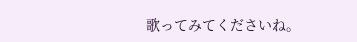歌ってみてくださいね。